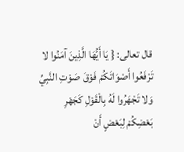قال تعالى: { يَا أَيُّهَا الَّذِينَ آمَنُوا لا تَرْفَعُوا أَصْوَاتَكُمْ فَوْقَ صَوْتِ النَّبِيِّ وَلا تَجْهَرُوا لَهُ بِالْقَوْلِ كَجَهْرِ بَعْضِكُمْ لِبَعْضٍ أَنْ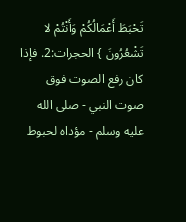تَحْبَطَ أَعْمَالُكُمْ وَأَنْتُمْ لا تَشْعُرُونَ } الحجرات:2. فإذا كان رفع الصوت فوق صوت النبي - صلى الله عليه وسلم - مؤداه لحبوط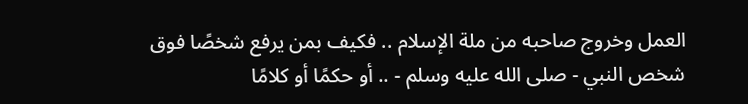العمل وخروج صاحبه من ملة الإسلام .. فكيف بمن يرفع شخصًا فوق شخص النبي - صلى الله عليه وسلم - .. أو حكمًا أو كلامًا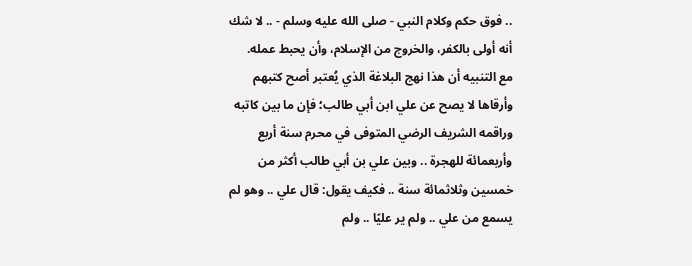.. فوق حكم وكلام النبي - صلى الله عليه وسلم - .. لا شك أنه أولى بالكفر، والخروج من الإسلام، وأن يحبط عمله.
مع التنبيه أن هذا نهج البلاغة الذي يُعتبر أصح كتبهم وأرقاها لا يصح عن علي ابن أبي طالب؛ فإن ما بين كاتبه وراقمه الشريف الرضي المتوفى في محرم سنة أربع وأربعمائة للهجرة .. وبين علي بن أبي طالب أكثر من خمسين وثلاثمائة سنة .. فكيف يقول: قال علي .. وهو لم يسمع من علي .. ولم ير عليًا .. ولم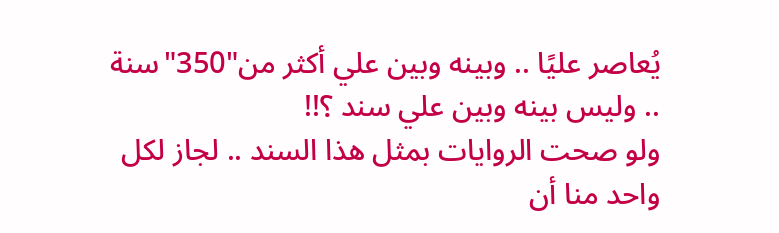يُعاصر عليًا .. وبينه وبين علي أكثر من"350"سنة .. وليس بينه وبين علي سند ؟!!
ولو صحت الروايات بمثل هذا السند .. لجاز لكل واحد منا أن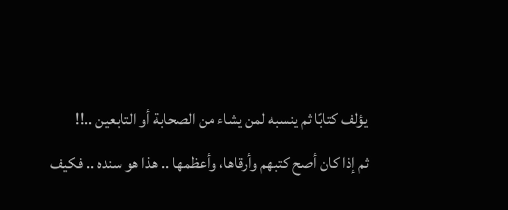يؤلف كتابًا ثم ينسبه لمن يشاء من الصحابة أو التابعين ..!!
ثم إذا كان أصح كتبهم وأرقاها، وأعظمها .. هذا هو سنده .. فكيف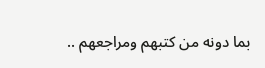بما دونه من كتبهم ومراجعهم ..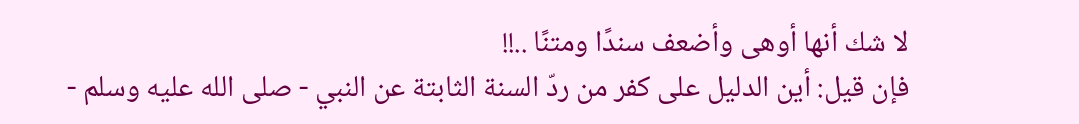لا شك أنها أوهى وأضعف سندًا ومتنًا ..!!
فإن قيل: أين الدليل على كفر من ردّ السنة الثابتة عن النبي - صلى الله عليه وسلم -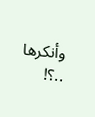وأنكرها ..؟!